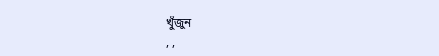খুঁজুন
, ,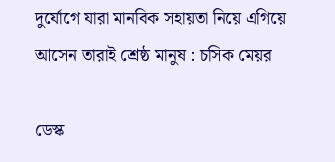দুর্যোগে যারা মানবিক সহায়তা নিয়ে এগিয়ে আসেন তারাই শ্রেষ্ঠ মানুষ : চসিক মেয়র

ডেস্ক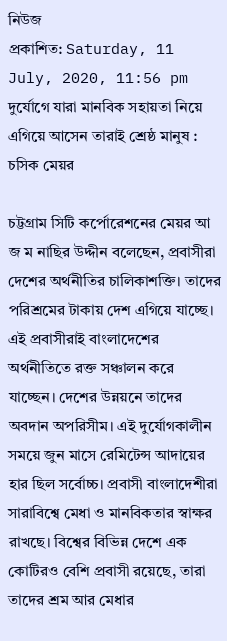নিউজ
প্রকাশিত: Saturday, 11 July, 2020, 11:56 pm
দুর্যোগে যারা মানবিক সহায়তা নিয়ে এগিয়ে আসেন তারাই শ্রেষ্ঠ মানুষ : চসিক মেয়র

চট্টগ্রাম সিটি কর্পোরেশনের মেয়র আ জ ম নাছির উদ্দীন বলেছেন, প্রবাসীরা দেশের অর্থনীতির চালিকাশক্তি। তাদের পরিশ্রমের টাকায় দেশ এগিয়ে যাচ্ছে। এই প্রবাসীরাই বাংলাদেশের অর্থনীতিতে রক্ত সঞ্চালন করে যাচ্ছেন। দেশের উন্নয়নে তাদের অবদান অপরিসীম। এই দুর্যোগকালীন সময়ে জুন মাসে রেমিটেন্স আদায়ের হার ছিল সর্বোচ্চ। প্রবাসী বাংলাদেশীরা সারাবিশ্বে মেধা ও মানবিকতার স্বাক্ষর রাখছে। বিশ্বের বিভিন্ন দেশে এক কোটিরও বেশি প্রবাসী রয়েছে, তারা তাদের শ্রম আর মেধার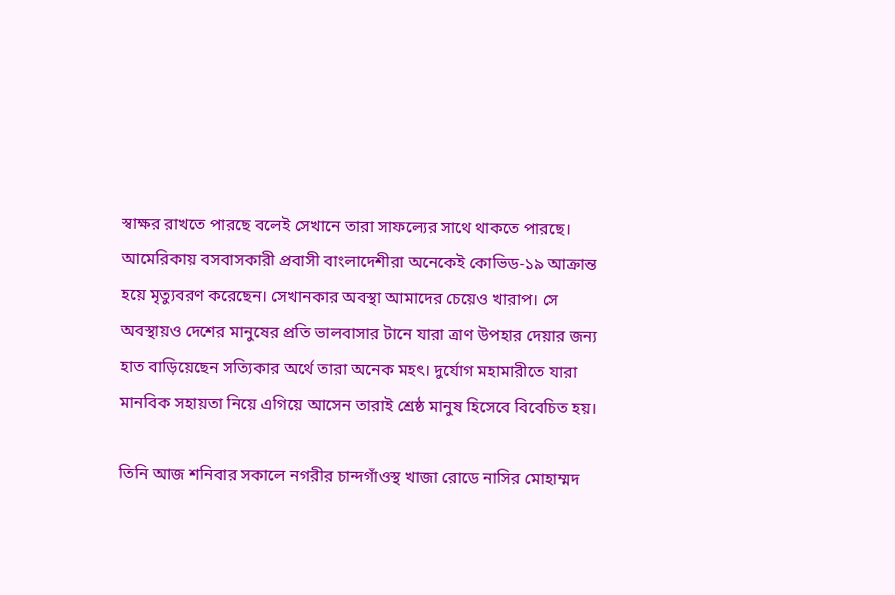স্বাক্ষর রাখতে পারছে বলেই সেখানে তারা সাফল্যের সাথে থাকতে পারছে। আমেরিকায় বসবাসকারী প্রবাসী বাংলাদেশীরা অনেকেই কোভিড-১৯ আক্রান্ত হয়ে মৃত্যুবরণ করেছেন। সেখানকার অবস্থা আমাদের চেয়েও খারাপ। সে অবস্থায়ও দেশের মানুষের প্রতি ভালবাসার টানে যারা ত্রাণ উপহার দেয়ার জন্য হাত বাড়িয়েছেন সত্যিকার অর্থে তারা অনেক মহৎ। দুর্যোগ মহামারীতে যারা মানবিক সহায়তা নিয়ে এগিয়ে আসেন তারাই শ্রেষ্ঠ মানুষ হিসেবে বিবেচিত হয়।

তিনি আজ শনিবার সকালে নগরীর চান্দগাঁওস্থ খাজা রোডে নাসির মোহাম্মদ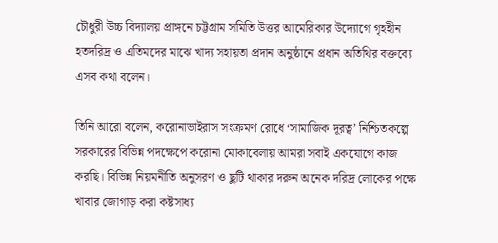চৌধুরী উচ্চ বিদ্যালয় প্রাঙ্গনে চট্টগ্রাম সমিতি উত্তর আমেরিকার উদ্যোগে গৃহহীন হতদরিদ্র ও এতিমদের মাঝে খাদ্য সহায়তা প্রদান অনুষ্ঠানে প্রধান অতিথির বক্তব্যে এসব কথা বলেন।

তিনি আরো বলেন, করোনাভাইরাস সংক্রমণ রোধে ‘সামাজিক দূরত্ব’ নিশ্চিতকল্পে সরকারের বিভিন্ন পদক্ষেপে করোনা মোকাবেলায় আমরা সবাই একযোগে কাজ করছি। বিভিন্ন নিয়মনীতি অনুসরণ ও ছুটি থাকার দরুন অনেক দরিদ্র লোকের পক্ষে খাবার জোগাড় করা কষ্টসাধ্য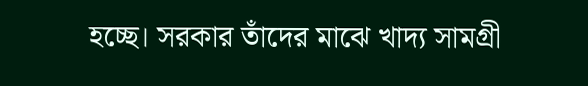হচ্ছে। সরকার তাঁদের মাঝে খাদ্য সামগ্রী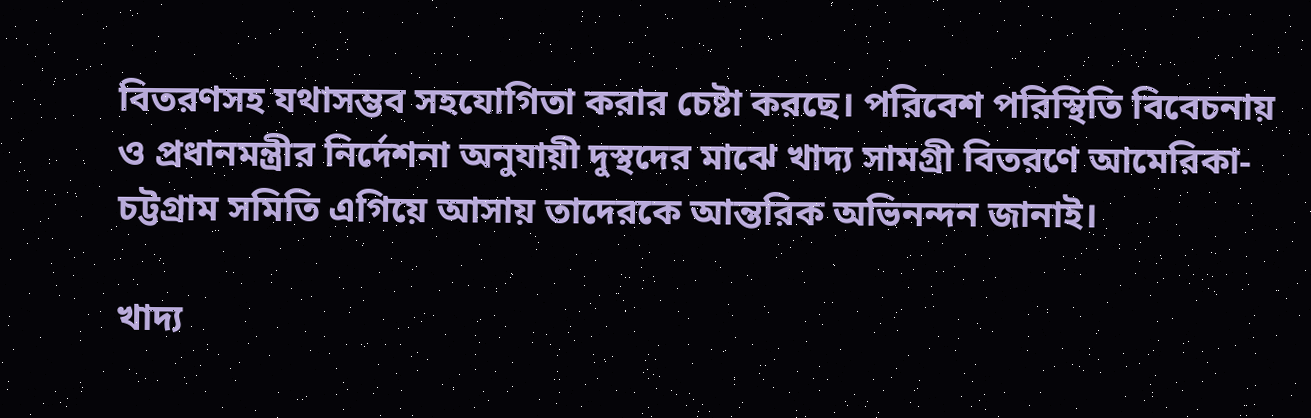বিতরণসহ যথাসম্ভব সহযোগিতা করার চেষ্টা করছে। পরিবেশ পরিস্থিতি বিবেচনায় ও প্রধানমন্ত্রীর নির্দেশনা অনুযায়ী দুস্থদের মাঝে খাদ্য সামগ্রী বিতরণে আমেরিকা-চট্টগ্রাম সমিতি এগিয়ে আসায় তাদেরকে আন্তরিক অভিনন্দন জানাই।

খাদ্য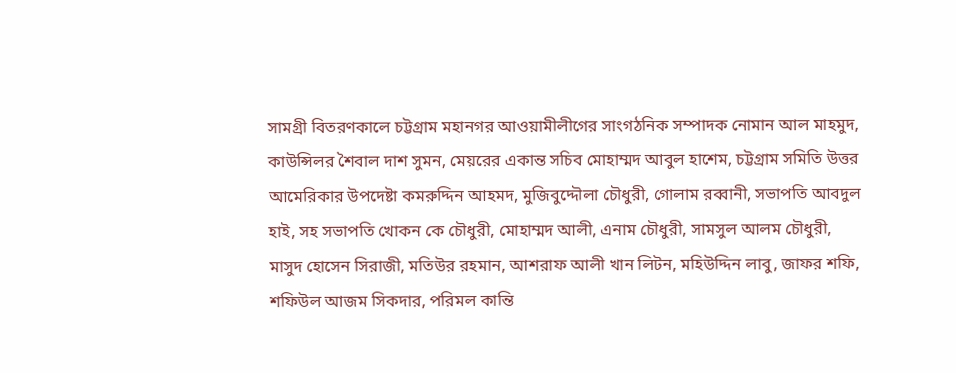সামগ্রী বিতরণকালে চট্টগ্রাম মহানগর আওয়ামীলীগের সাংগঠনিক সম্পাদক নোমান আল মাহমুদ, কাউন্সিলর শৈবাল দাশ সুমন, মেয়রের একান্ত সচিব মোহাম্মদ আবুল হাশেম, চট্টগ্রাম সমিতি উত্তর আমেরিকার উপদেষ্টা কমরুদ্দিন আহমদ, মুজিবুদ্দৌলা চৌধুরী, গোলাম রব্বানী, সভাপতি আবদুল হাই, সহ সভাপতি খোকন কে চৌধুরী, মোহাম্মদ আলী, এনাম চৌধুরী, সামসুল আলম চৌধুরী, মাসুদ হোসেন সিরাজী, মতিউর রহমান, আশরাফ আলী খান লিটন, মহিউদ্দিন লাবু, জাফর শফি, শফিউল আজম সিকদার, পরিমল কান্তি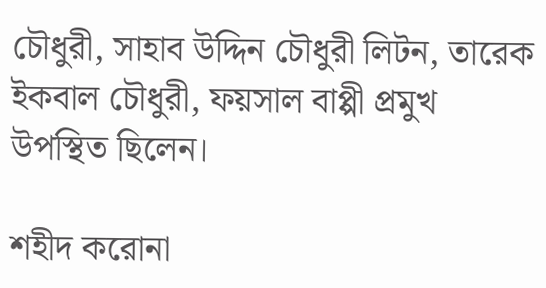চৌধুরী, সাহাব উদ্দিন চৌধুরী লিটন, তারেক ইকবাল চৌধুরী, ফয়সাল বাপ্পী প্রমুখ উপস্থিত ছিলেন।

শহীদ করোনা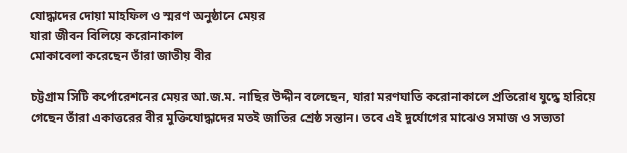যোদ্ধাদের দোয়া মাহফিল ও স্মরণ অনুষ্ঠানে মেয়র
যারা জীবন বিলিয়ে করোনাকাল
মোকাবেলা করেছেন তাঁরা জাতীয় বীর

চট্টগ্রাম সিটি কর্পোরেশনের মেয়র আ.জ.ম. নাছির উদ্দীন বলেছেন, যারা মরণঘাতি করোনাকালে প্রতিরোধ যুদ্ধে হারিয়ে গেছেন তাঁরা একাত্তরের বীর মুক্তিযোদ্ধাদের মতই জাতির শ্রেষ্ঠ সন্তান। তবে এই দুর্যোগের মাঝেও সমাজ ও সভ্যতা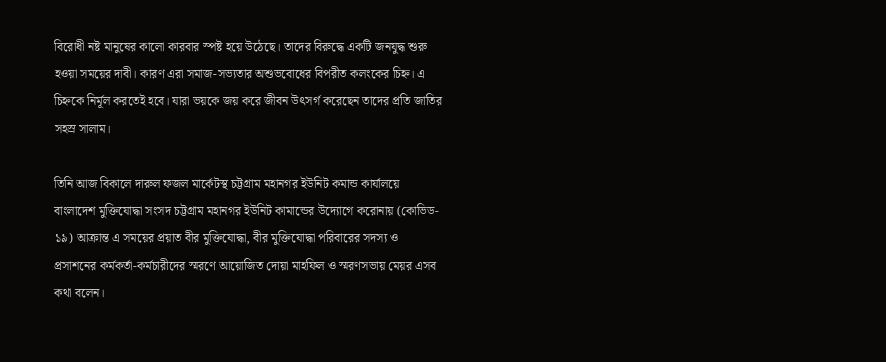বিরোধী নষ্ট মানুষের কালো কারবার স্পষ্ট হয়ে উঠেছে। তাদের বিরুদ্ধে একটি জনযুদ্ধ শুরু হওয়া সময়ের দাবী। কারণ এরা সমাজ-সভ্যতার অশুভবোধের বিপরীত কলংকের চিহ্ন। এ চিহ্নকে নির্মূল করতেই হবে। যারা ভয়কে জয় করে জীবন উৎসর্গ করেছেন তাদের প্রতি জাতির সহস্র সালাম।

তিনি আজ বিকালে দারুল ফজল মার্কেটস্থ চট্টগ্রাম মহানগর ইউনিট কমান্ড কার্যালয়ে বাংলাদেশ মুক্তিযোদ্ধা সংসদ চট্টগ্রাম মহানগর ইউনিট কামান্ডের উদ্যোগে করোনায় (কোভিড- ১৯) আক্রান্ত এ সময়ের প্রয়াত বীর মুক্তিযোদ্ধা, বীর মুক্তিযোদ্ধা পরিবারের সদস্য ও প্রসাশনের কর্মকর্তা-কর্মচারীদের স্মরণে আয়োজিত দোয়া মাহফিল ও স্মরণসভায় মেয়র এসব কথা বলেন।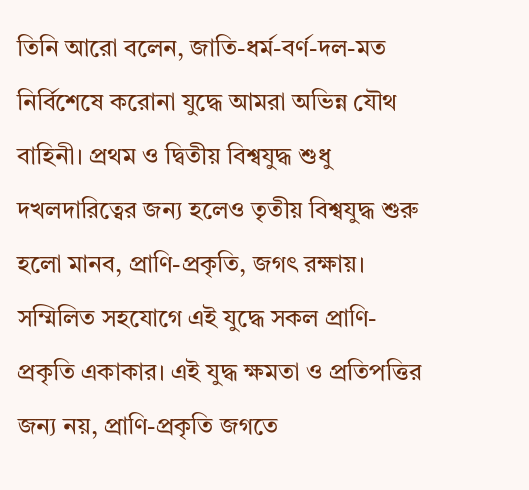তিনি আরো বলেন, জাতি-ধর্ম-বর্ণ-দল-মত নির্বিশেষে করোনা যুদ্ধে আমরা অভিন্ন যৌথ বাহিনী। প্রথম ও দ্বিতীয় বিশ্বযুদ্ধ শুধু দখলদারিত্বের জন্য হলেও তৃতীয় বিশ্বযুদ্ধ শুরু হলো মানব, প্রাণি-প্রকৃতি, জগৎ রক্ষায়। সম্মিলিত সহযোগে এই যুদ্ধে সকল প্রাণি-প্রকৃতি একাকার। এই যুদ্ধ ক্ষমতা ও প্রতিপত্তির জন্য নয়, প্রাণি-প্রকৃতি জগতে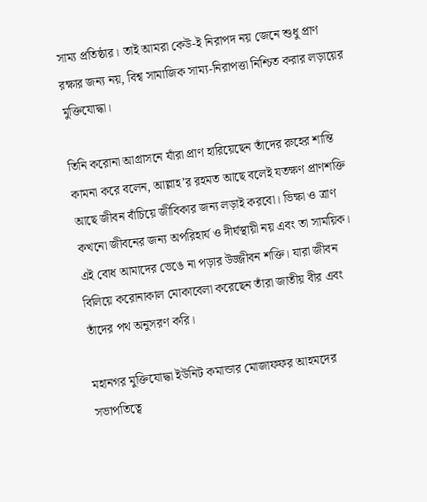সাম্য প্রতিষ্ঠার। তাই আমরা কেউ-ই নিরাপদ নয় জেনে শুধু প্রাণ রক্ষার জন্য নয়, বিশ্ব সামাজিক সাম্য-নিরাপত্তা নিশ্চিত করার লড়ায়ের মুক্তিযোদ্ধা।

তিনি করোনা আগ্রাসনে যাঁরা প্রাণ হারিয়েছেন তাঁদের রুহের শান্তি কামনা করে বলেন, আল্লাহ’র রহমত আছে বলেই যতক্ষণ প্রাণশক্তি আছে জীবন বাঁচিয়ে জীবিকার জন্য লড়াই করবো। ভিক্ষা ও ত্রাণ কখনো জীবনের জন্য অপরিহার্য ও দীর্ঘস্থায়ী নয় এবং তা সাময়িক। এই বোধ আমাদের ভেঙে না পড়ার উজ্জীবন শক্তি। যারা জীবন বিলিয়ে করোনাকাল মোকাবেলা করেছেন তাঁরা জাতীয় বীর এবং তাঁদের পথ অনুসরণ করি।

মহানগর মুক্তিযোদ্ধা ইউনিট কমান্ডার মোজাফফর আহমদের সভাপতিত্বে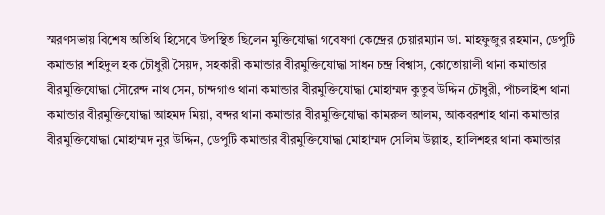স্মরণসভায় বিশেষ অতিথি হিসেবে উপস্থিত ছিলেন মুক্তিযোদ্ধা গবেষণা কেন্দ্রের চেয়ারম্যান ডা. মাহফুজুর রহমান, ডেপুটি কমান্ডার শহিদুল হক চৌধুরী সৈয়দ, সহকারী কমান্ডার বীরমুক্তিযোদ্ধা সাধন চন্দ্র বিশ্বাস, কোতোয়ালী থানা কমান্ডার বীরমুক্তিযোদ্ধা সৌরেন্দ নাথ সেন, চান্দগাও থানা কমান্ডার বীরমুক্তিযোদ্ধা মোহাম্মদ কুতুব উদ্দিন চৌধুরী, পাঁচলাইশ থানা কমান্ডার বীরমুক্তিযোদ্ধা আহমদ মিয়া, বন্দর থানা কমান্ডার বীরমুক্তিযোদ্ধা কামরুল আলম, আকবরশাহ থানা কমান্ডার বীরমুক্তিযোদ্ধা মোহাম্মদ নুর উদ্দিন, ডেপুটি কমান্ডার বীরমুক্তিযোদ্ধা মোহাম্মদ সেলিম উল্লাহ, হালিশহর থানা কমান্ডার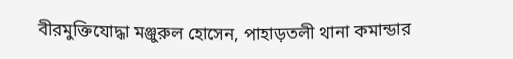বীরমুক্তিযোদ্ধা মঞ্জুরুল হোসেন, পাহাড়তলী থানা কমান্ডার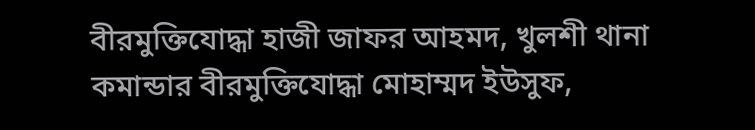বীরমুক্তিযোদ্ধা হাজী জাফর আহমদ, খুলশী থানা কমান্ডার বীরমুক্তিযোদ্ধা মোহাম্মদ ইউসুফ,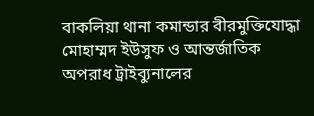বাকলিয়া থানা কমান্ডার বীরমুক্তিযোদ্ধা মোহাম্মদ ইউসুফ ও আন্তর্জাতিক অপরাধ ট্রাইব্যুনালের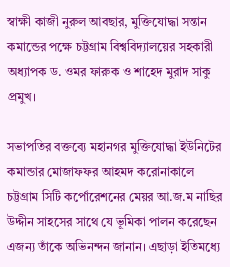স্বাক্ষী কাজী নুরুল আবছার, মুক্তিযোদ্ধা সন্তান কমান্ডের পক্ষে চট্টগ্রাম বিশ্ববিদ্যালয়ের সহকারী অধ্যাপক ড. ওমর ফারুক ও শাহেদ মুরাদ সাকু প্রমুখ।

সভাপতির বক্তব্যে মহানগর মুক্তিযোদ্ধা ইউনিটের কমান্ডার মোজাফফর আহমদ করোনাকালে চট্টগ্রাম সিটি কর্পোরেশনের মেয়র আ.জ.ম নাছির উদ্দীন সাহসের সাথে যে ভূমিকা পালন করেছেন এজন্য তাঁকে অভিনন্দন জানান। এছাড়া ইতিমধ্যে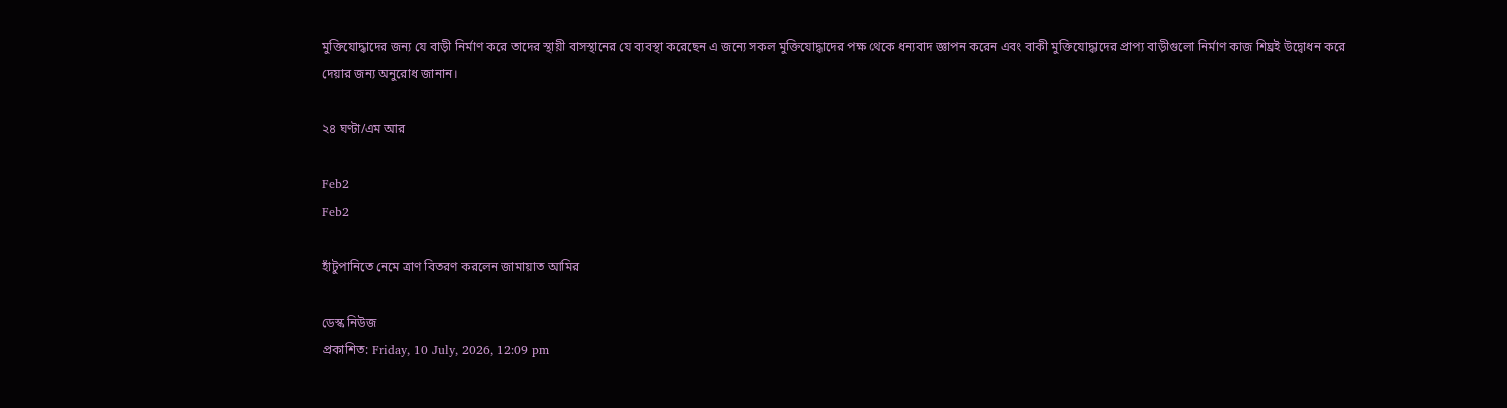মুক্তিযোদ্ধাদের জন্য যে বাড়ী নির্মাণ করে তাদের স্থায়ী বাসস্থানের যে ব্যবস্থা করেছেন এ জন্যে সকল মুক্তিযোদ্ধাদের পক্ষ থেকে ধন্যবাদ জ্ঞাপন করেন এবং বাকী মুক্তিযোদ্ধাদের প্রাপ্য বাড়ীগুলো নির্মাণ কাজ শিঘ্রই উদ্বোধন করে দেয়ার জন্য অনুরোধ জানান।

২৪ ঘণ্টা/এম আর

Feb2
Feb2

হাঁটুপানিতে নেমে ত্রাণ বিতরণ করলেন জামায়াত আমির

ডেস্ক নিউজ
প্রকাশিত: Friday, 10 July, 2026, 12:09 pm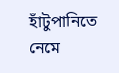হাঁটুপানিতে নেমে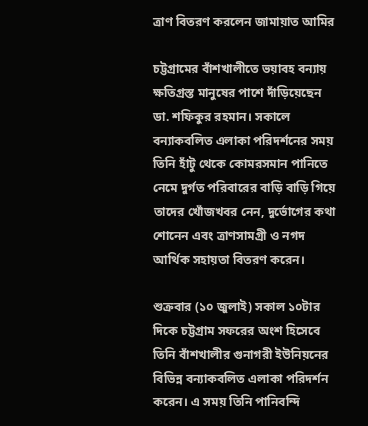ত্রাণ বিতরণ করলেন জামায়াত আমির

চট্টগ্রামের বাঁশখালীতে ভয়াবহ বন্যায় ক্ষতিগ্রস্ত মানুষের পাশে দাঁড়িয়েছেন ডা. শফিকুর রহমান। সকালে বন্যাকবলিত এলাকা পরিদর্শনের সময় তিনি হাঁটু থেকে কোমরসমান পানিতে নেমে দুর্গত পরিবারের বাড়ি বাড়ি গিয়ে তাদের খোঁজখবর নেন, দুর্ভোগের কথা শোনেন এবং ত্রাণসামগ্রী ও নগদ আর্থিক সহায়তা বিতরণ করেন।

শুক্রবার (১০ জুলাই) সকাল ১০টার দিকে চট্টগ্রাম সফরের অংশ হিসেবে তিনি বাঁশখালীর গুনাগরী ইউনিয়নের বিভিন্ন বন্যাকবলিত এলাকা পরিদর্শন করেন। এ সময় তিনি পানিবন্দি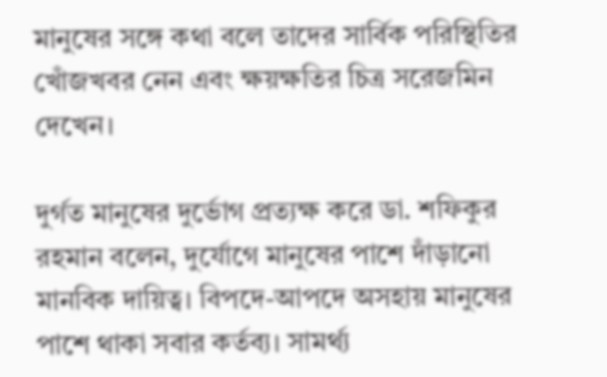মানুষের সঙ্গে কথা বলে তাদের সার্বিক পরিস্থিতির খোঁজখবর নেন এবং ক্ষয়ক্ষতির চিত্র সরেজমিন দেখেন।

দুর্গত মানুষের দুর্ভোগ প্রত্যক্ষ করে ডা. শফিকুর রহমান বলেন, দুর্যোগে মানুষের পাশে দাঁড়ানো মানবিক দায়িত্ব। বিপদে-আপদে অসহায় মানুষের পাশে থাকা সবার কর্তব্য। সামর্থ্য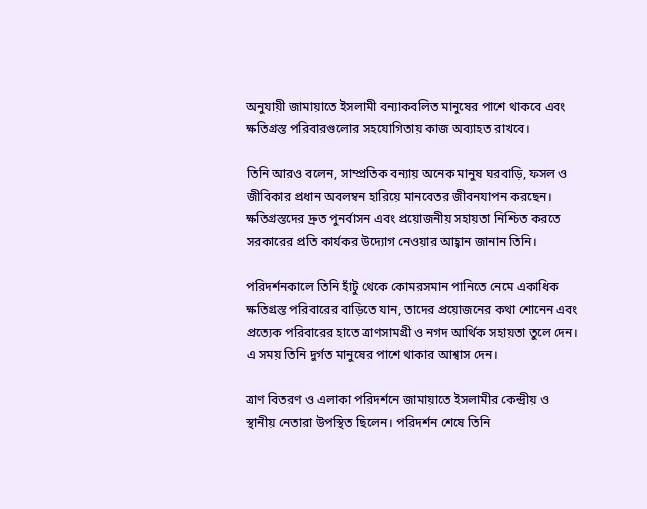অনুযায়ী জামায়াতে ইসলামী বন্যাকবলিত মানুষের পাশে থাকবে এবং ক্ষতিগ্রস্ত পরিবারগুলোর সহযোগিতায় কাজ অব্যাহত রাখবে।

তিনি আরও বলেন, সাম্প্রতিক বন্যায় অনেক মানুষ ঘরবাড়ি, ফসল ও জীবিকার প্রধান অবলম্বন হারিয়ে মানবেতর জীবনযাপন করছেন। ক্ষতিগ্রস্তদের দ্রুত পুনর্বাসন এবং প্রয়োজনীয় সহায়তা নিশ্চিত করতে সরকারের প্রতি কার্যকর উদ্যোগ নেওয়ার আহ্বান জানান তিনি।

পরিদর্শনকালে তিনি হাঁটু থেকে কোমরসমান পানিতে নেমে একাধিক ক্ষতিগ্রস্ত পরিবারের বাড়িতে যান, তাদের প্রয়োজনের কথা শোনেন এবং প্রত্যেক পরিবারের হাতে ত্রাণসামগ্রী ও নগদ আর্থিক সহায়তা তুলে দেন। এ সময় তিনি দুর্গত মানুষের পাশে থাকার আশ্বাস দেন।

ত্রাণ বিতরণ ও এলাকা পরিদর্শনে জামায়াতে ইসলামীর কেন্দ্রীয় ও স্থানীয় নেতারা উপস্থিত ছিলেন। পরিদর্শন শেষে তিনি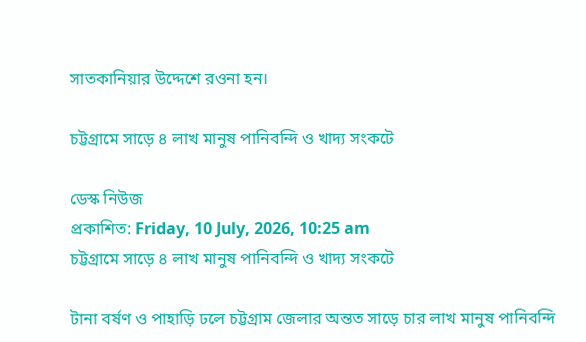সাতকানিয়ার উদ্দেশে রওনা হন।

চট্টগ্রামে সাড়ে ৪ লাখ মানুষ পানিবন্দি ও খাদ্য সংকটে

ডেস্ক নিউজ
প্রকাশিত: Friday, 10 July, 2026, 10:25 am
চট্টগ্রামে সাড়ে ৪ লাখ মানুষ পানিবন্দি ও খাদ্য সংকটে

টানা বর্ষণ ও পাহাড়ি ঢলে চট্টগ্রাম জেলার অন্তত সাড়ে চার লাখ মানুষ পানিবন্দি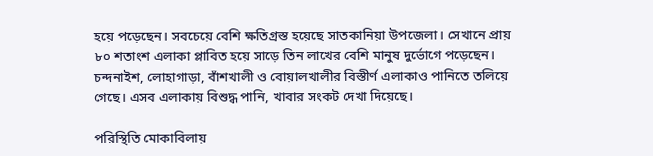হয়ে পড়েছেন। সবচেয়ে বেশি ক্ষতিগ্রস্ত হয়েছে সাতকানিয়া উপজেলা। সেখানে প্রায় ৮০ শতাংশ এলাকা প্লাবিত হয়ে সাড়ে তিন লাখের বেশি মানুষ দুর্ভোগে পড়েছেন। চন্দনাইশ, লোহাগাড়া, বাঁশখালী ও বোয়ালখালীর বিস্তীর্ণ এলাকাও পানিতে তলিয়ে গেছে। এসব এলাকায় বিশুদ্ধ পানি, খাবার সংকট দেখা দিয়েছে।

পরিস্থিতি মোকাবিলায়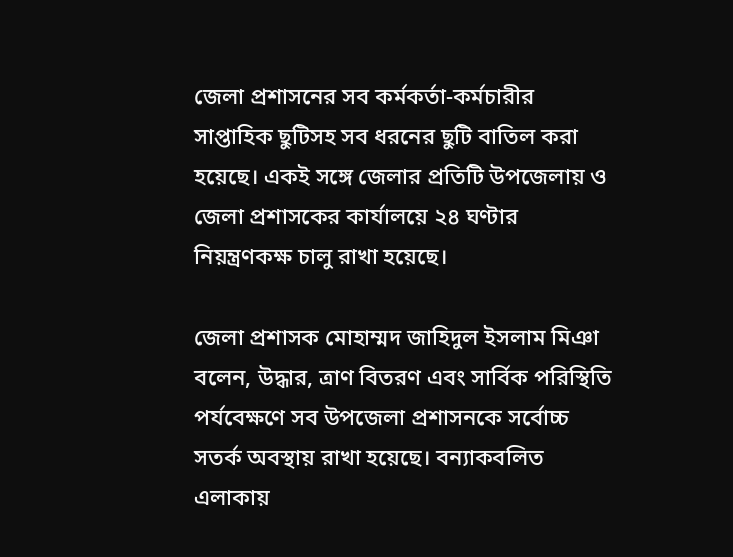জেলা প্রশাসনের সব কর্মকর্তা-কর্মচারীর সাপ্তাহিক ছুটিসহ সব ধরনের ছুটি বাতিল করা হয়েছে। একই সঙ্গে জেলার প্রতিটি উপজেলায় ও জেলা প্রশাসকের কার্যালয়ে ২৪ ঘণ্টার নিয়ন্ত্রণকক্ষ চালু রাখা হয়েছে।

জেলা প্রশাসক মোহাম্মদ জাহিদুল ইসলাম মিঞা বলেন, উদ্ধার, ত্রাণ বিতরণ এবং সার্বিক পরিস্থিতি পর্যবেক্ষণে সব উপজেলা প্রশাসনকে সর্বোচ্চ সতর্ক অবস্থায় রাখা হয়েছে। বন্যাকবলিত এলাকায়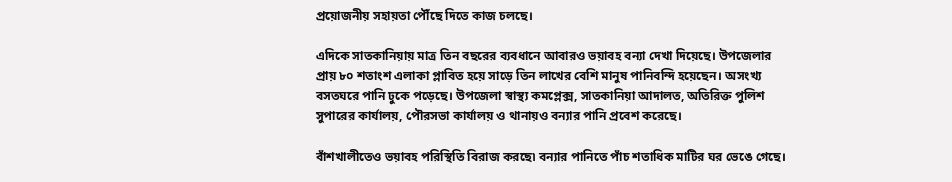প্রয়োজনীয় সহায়তা পৌঁছে দিতে কাজ চলছে।

এদিকে সাতকানিয়ায় মাত্র তিন বছরের ব্যবধানে আবারও ভয়াবহ বন্যা দেখা দিয়েছে। উপজেলার প্রায় ৮০ শতাংশ এলাকা প্লাবিত হয়ে সাড়ে তিন লাখের বেশি মানুষ পানিবন্দি হয়েছেন। অসংখ্য বসতঘরে পানি ঢুকে পড়েছে। উপজেলা স্বাস্থ্য কমপ্লেক্স, সাতকানিয়া আদালত, অতিরিক্ত পুলিশ সুপারের কার্যালয়, পৌরসভা কার্যালয় ও থানায়ও বন্যার পানি প্রবেশ করেছে।

বাঁশখালীতেও ভয়াবহ পরিস্থিতি বিরাজ করছে৷ বন্যার পানিতে পাঁচ শতাধিক মাটির ঘর ভেঙে গেছে।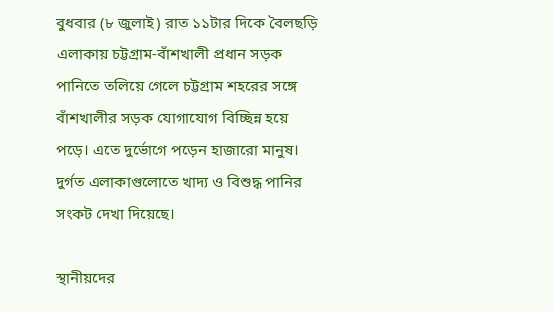বুধবার (৮ জুলাই) রাত ১১টার দিকে বৈলছড়ি এলাকায় চট্টগ্রাম-বাঁশখালী প্রধান সড়ক পানিতে তলিয়ে গেলে চট্টগ্রাম শহরের সঙ্গে বাঁশখালীর সড়ক যোগাযোগ বিচ্ছিন্ন হয়ে পড়ে। এতে দুর্ভোগে পড়েন হাজারো মানুষ। দুর্গত এলাকাগুলোতে খাদ্য ও বিশুদ্ধ পানির সংকট দেখা দিয়েছে।

স্থানীয়দের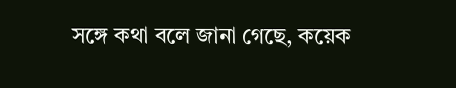সঙ্গে কথা বলে জানা গেছে, কয়েক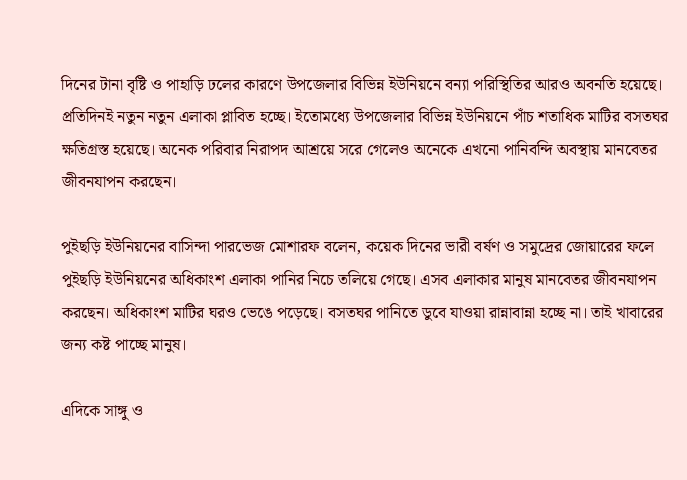দিনের টানা বৃষ্টি ও পাহাড়ি ঢলের কারণে উপজেলার বিভিন্ন ইউনিয়নে বন্যা পরিস্থিতির আরও অবনতি হয়েছে। প্রতিদিনই নতুন নতুন এলাকা প্লাবিত হচ্ছে। ইতোমধ্যে উপজেলার বিভিন্ন ইউনিয়নে পাঁচ শতাধিক মাটির বসতঘর ক্ষতিগ্রস্ত হয়েছে। অনেক পরিবার নিরাপদ আশ্রয়ে সরে গেলেও অনেকে এখনো পানিবন্দি অবস্থায় মানবেতর জীবনযাপন করছেন।

পুইছড়ি ইউনিয়নের বাসিন্দা পারভেজ মোশারফ বলেন, কয়েক দিনের ভারী বর্ষণ ও সমুদ্রের জোয়ারের ফলে পুইছড়ি ইউনিয়নের অধিকাংশ এলাকা পানির নিচে তলিয়ে গেছে। এসব এলাকার মানুষ মানবেতর জীবনযাপন করছেন। অধিকাংশ মাটির ঘরও ভেঙে পড়েছে। বসতঘর পানিতে ডুবে যাওয়া রান্নাবান্না হচ্ছে না। তাই খাবারের জন্য কষ্ট পাচ্ছে মানুষ।

এদিকে সাঙ্গু ও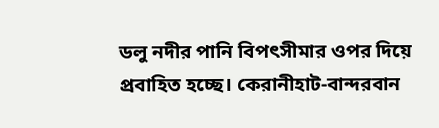ডলু নদীর পানি বিপৎসীমার ওপর দিয়ে প্রবাহিত হচ্ছে। কেরানীহাট-বান্দরবান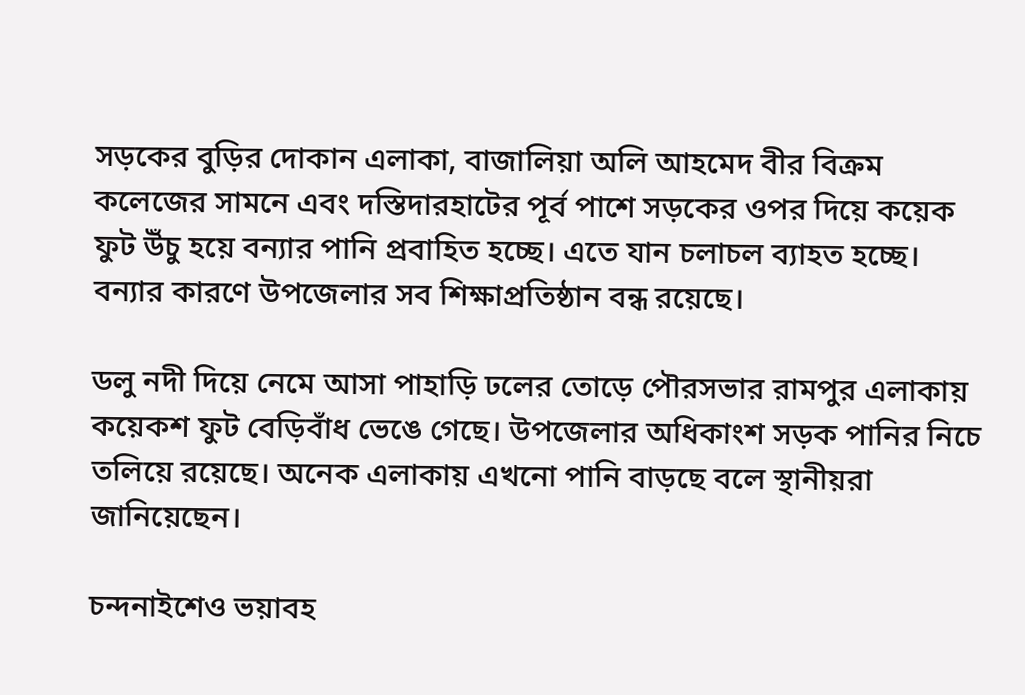সড়কের বুড়ির দোকান এলাকা, বাজালিয়া অলি আহমেদ বীর বিক্রম কলেজের সামনে এবং দস্তিদারহাটের পূর্ব পাশে সড়কের ওপর দিয়ে কয়েক ফুট উঁচু হয়ে বন্যার পানি প্রবাহিত হচ্ছে। এতে যান চলাচল ব্যাহত হচ্ছে। বন্যার কারণে উপজেলার সব শিক্ষাপ্রতিষ্ঠান বন্ধ রয়েছে।

ডলু নদী দিয়ে নেমে আসা পাহাড়ি ঢলের তোড়ে পৌরসভার রামপুর এলাকায় কয়েকশ ফুট বেড়িবাঁধ ভেঙে গেছে। উপজেলার অধিকাংশ সড়ক পানির নিচে তলিয়ে রয়েছে। অনেক এলাকায় এখনো পানি বাড়ছে বলে স্থানীয়রা জানিয়েছেন।

চন্দনাইশেও ভয়াবহ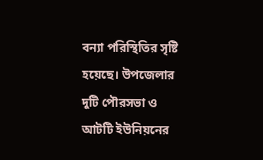বন্যা পরিস্থিতির সৃষ্টি হয়েছে। উপজেলার দুটি পৌরসভা ও আটটি ইউনিয়নের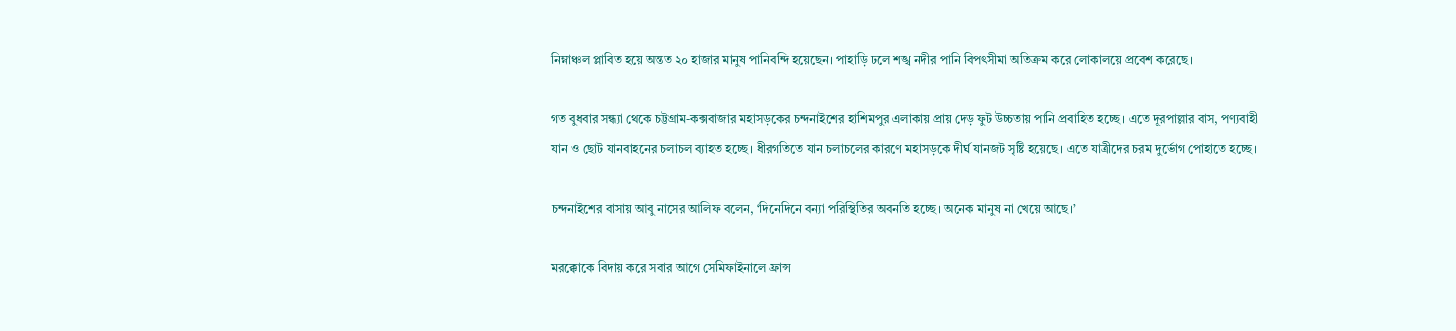নিম্নাঞ্চল প্লাবিত হয়ে অন্তত ২০ হাজার মানুষ পানিবন্দি হয়েছেন। পাহাড়ি ঢলে শঙ্খ নদীর পানি বিপৎসীমা অতিক্রম করে লোকালয়ে প্রবেশ করেছে।

গত বুধবার সন্ধ্যা থেকে চট্টগ্রাম-কক্সবাজার মহাসড়কের চন্দনাইশের হাশিমপুর এলাকায় প্রায় দেড় ফুট উচ্চতায় পানি প্রবাহিত হচ্ছে। এতে দূরপাল্লার বাস, পণ্যবাহী যান ও ছোট যানবাহনের চলাচল ব্যাহত হচ্ছে। ধীরগতিতে যান চলাচলের কারণে মহাসড়কে দীর্ঘ যানজট সৃষ্টি হয়েছে। এতে যাত্রীদের চরম দুর্ভোগ পোহাতে হচ্ছে।

চন্দনাইশের বাসায় আবু নাসের আলিফ বলেন, ‘দিনেদিনে বন্যা পরিস্থিতির অবনতি হচ্ছে। অনেক মানুষ না খেয়ে আছে।’

মরক্কোকে বিদায় করে সবার আগে সেমিফাইনালে ফ্রান্স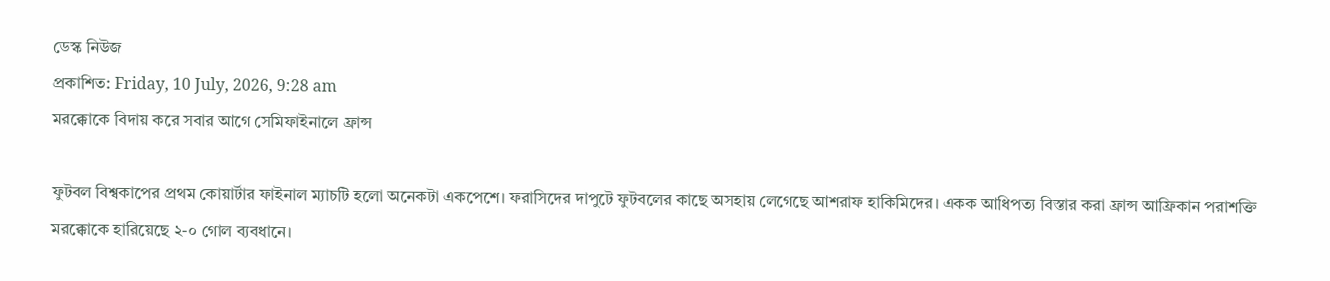ডেস্ক নিউজ
প্রকাশিত: Friday, 10 July, 2026, 9:28 am
মরক্কোকে বিদায় করে সবার আগে সেমিফাইনালে ফ্রান্স

ফুটবল বিশ্বকাপের প্রথম কোয়ার্টার ফাইনাল ম্যাচটি হলো অনেকটা একপেশে। ফরাসিদের দাপুটে ফুটবলের কাছে অসহায় লেগেছে আশরাফ হাকিমিদের। একক আধিপত্য বিস্তার করা ফ্রান্স আফ্রিকান পরাশক্তি মরক্কোকে হারিয়েছে ২-০ গোল ব্যবধানে।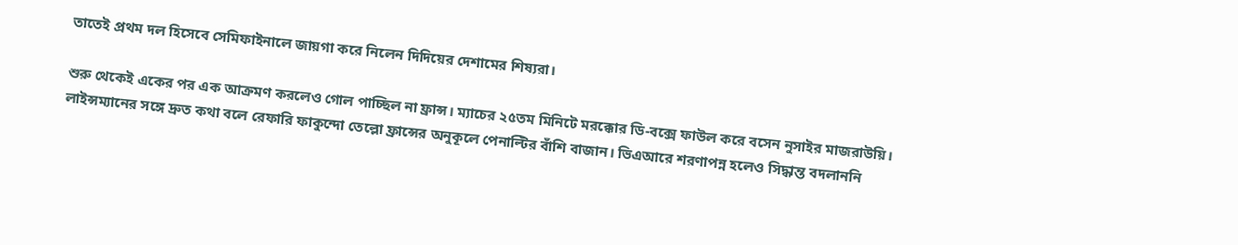তাতেই প্রথম দল হিসেবে সেমিফাইনালে জায়গা করে নিলেন দিদিয়ের দেশামের শিষ্যরা।

শুরু থেকেই একের পর এক আক্রমণ করলেও গোল পাচ্ছিল না ফ্রান্স। ম্যাচের ২৫তম মিনিটে মরক্কোর ডি-বক্সে ফাউল করে বসেন নুসাইর মাজরাউয়ি। লাইন্সম্যানের সঙ্গে দ্রুত কথা বলে রেফারি ফাকুন্দো তেল্লো ফ্রান্সের অনুকূলে পেনাল্টির বাঁশি বাজান। ভিএআরে শরণাপন্ন হলেও সিদ্ধান্ত বদলাননি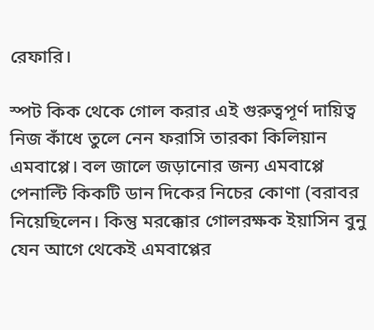রেফারি।

স্পট কিক থেকে গোল করার এই গুরুত্বপূর্ণ দায়িত্ব নিজ কাঁধে তুলে নেন ফরাসি তারকা কিলিয়ান এমবাপ্পে। বল জালে জড়ানোর জন্য এমবাপ্পে পেনাল্টি কিকটি ডান দিকের নিচের কোণা (বরাবর নিয়েছিলেন। কিন্তু মরক্কোর গোলরক্ষক ইয়াসিন বুনু যেন আগে থেকেই এমবাপ্পের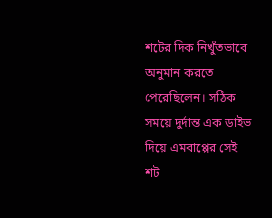শটের দিক নিখুঁতভাবে অনুমান করতে পেরেছিলেন। সঠিক সময়ে দুর্দান্ত এক ডাইভ দিয়ে এমবাপ্পের সেই শট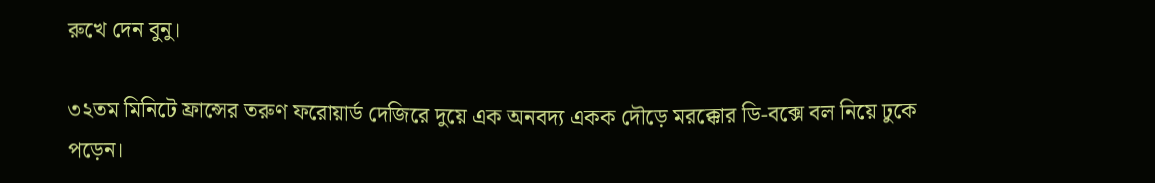রুখে দেন বুনু।

৩২তম মিনিটে ফ্রান্সের তরুণ ফরোয়ার্ড দেজিরে দুয়ে এক অনবদ্য একক দৌড়ে মরক্কোর ডি-বক্সে বল নিয়ে ঢুকে পড়েন।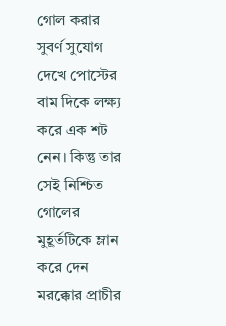গোল করার সুবর্ণ সুযোগ দেখে পোস্টের বাম দিকে লক্ষ্য করে এক শট নেন। কিন্তু তার সেই নিশ্চিত গোলের মুহূর্তটিকে ম্লান করে দেন মরক্কোর প্রাচীর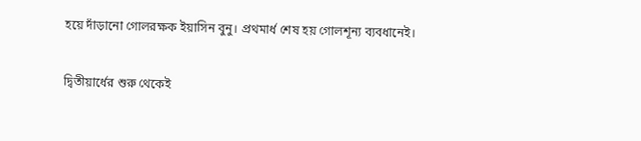হয়ে দাঁড়ানো গোলরক্ষক ইয়াসিন বুনু। প্রথমার্ধ শেষ হয় গোলশূন্য ব্যবধানেই।

দ্বিতীয়ার্ধের শুরু থেকেই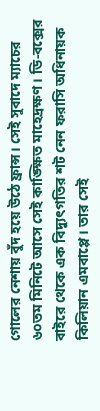গোলের নেশায় বুঁদ হয়ে উঠে ফ্রান্স। সেই সুবাদে ম্যাচের ৬০তম মিনিটে আসে সেই কাঙ্ক্ষিত মাহেদ্রক্ষণ। ডি-বক্সের বাইরে থেকে এক বিদ্যুৎগতির শট নেন ফরাসি অধিনায়ক কিলিয়ান এমবাপ্পে। তার সেই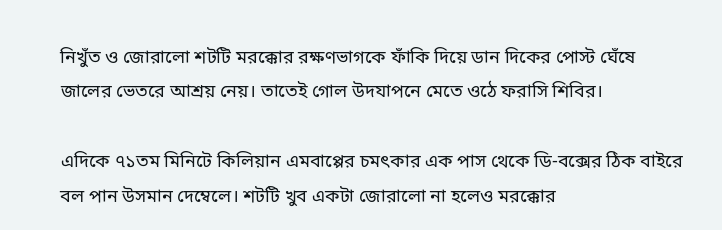নিখুঁত ও জোরালো শটটি মরক্কোর রক্ষণভাগকে ফাঁকি দিয়ে ডান দিকের পোস্ট ঘেঁষে জালের ভেতরে আশ্রয় নেয়। তাতেই গোল উদযাপনে মেতে ওঠে ফরাসি শিবির।

এদিকে ৭১তম মিনিটে কিলিয়ান এমবাপ্পের চমৎকার এক পাস থেকে ডি-বক্সের ঠিক বাইরে বল পান উসমান দেম্বেলে। শটটি খুব একটা জোরালো না হলেও মরক্কোর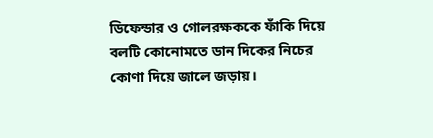ডিফেন্ডার ও গোলরক্ষককে ফাঁকি দিয়ে বলটি কোনোমতে ডান দিকের নিচের কোণা দিয়ে জালে জড়ায়।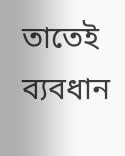তাতেই ব্যবধান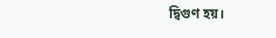দ্বিগুণ হয়।